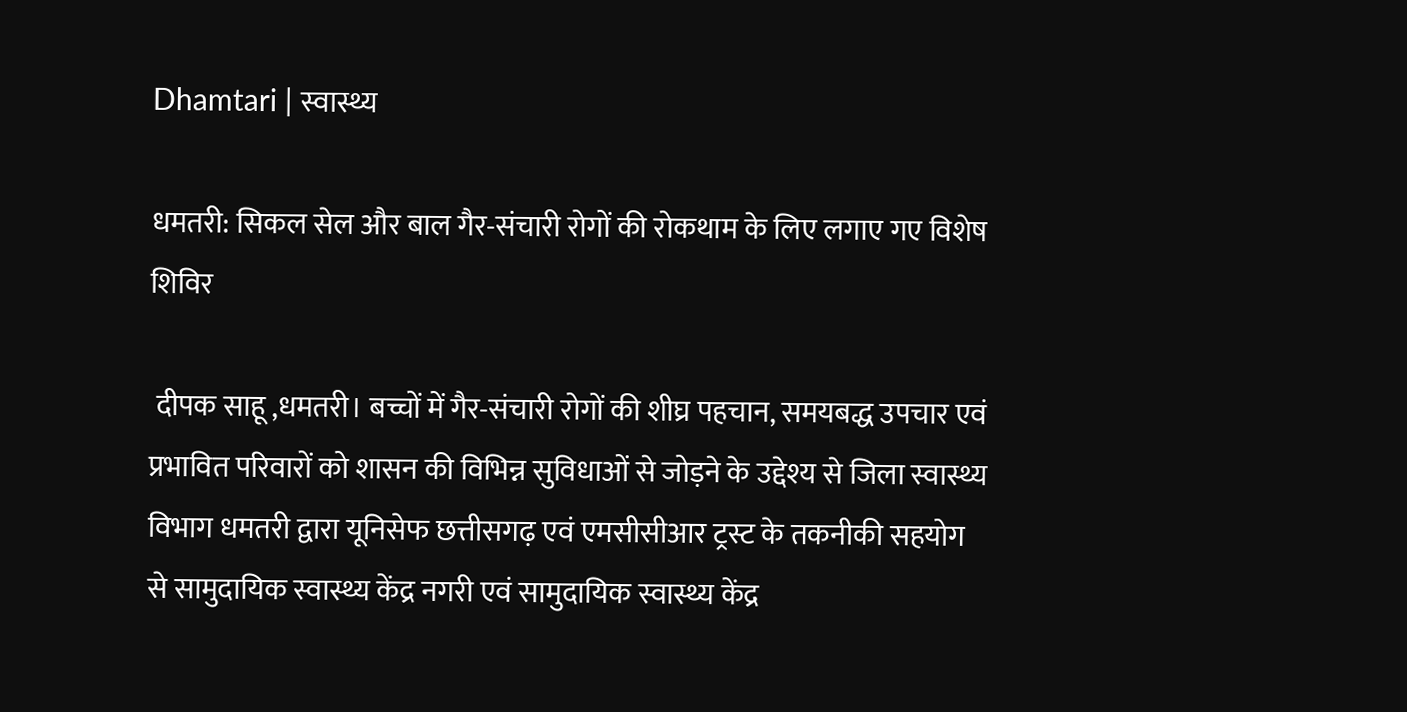Dhamtari | स्वास्थ्य

धमतरी: सिकल सेल और बाल गैर-संचारी रोगों की रोकथाम के लिए लगाए गए विशेष शिविर

 दीपक साहू ,धमतरी। बच्चों में गैर-संचारी रोगों की शीघ्र पहचान, समयबद्ध उपचार एवं प्रभावित परिवारों को शासन की विभिन्न सुविधाओं से जोड़ने के उद्देश्य से जिला स्वास्थ्य विभाग धमतरी द्वारा यूनिसेफ छत्तीसगढ़ एवं एमसीसीआर ट्रस्ट के तकनीकी सहयोग से सामुदायिक स्वास्थ्य केंद्र नगरी एवं सामुदायिक स्वास्थ्य केंद्र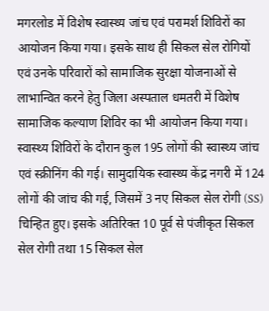मगरलोड में विशेष स्वास्थ्य जांच एवं परामर्श शिविरों का आयोजन किया गया। इसके साथ ही सिकल सेल रोगियों एवं उनके परिवारों को सामाजिक सुरक्षा योजनाओं से लाभान्वित करने हेतु जिला अस्पताल धमतरी में विशेष सामाजिक कल्याण शिविर का भी आयोजन किया गया। स्वास्थ्य शिविरों के दौरान कुल 195 लोगों की स्वास्थ्य जांच एवं स्क्रीनिंग की गई। सामुदायिक स्वास्थ्य केंद्र नगरी में 124 लोगों की जांच की गई, जिसमें 3 नए सिकल सेल रोगी (SS) चिन्हित हुए। इसके अतिरिक्त 10 पूर्व से पंजीकृत सिकल सेल रोगी तथा 15 सिकल सेल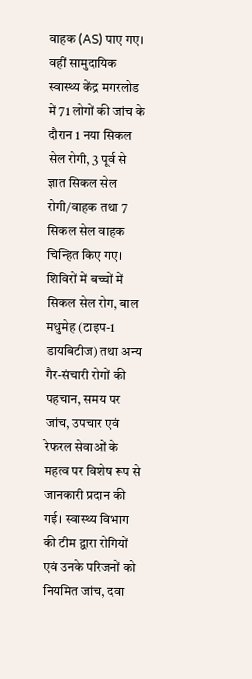वाहक (AS) पाए गए। वहीं सामुदायिक स्वास्थ्य केंद्र मगरलोड में 71 लोगों की जांच के दौरान 1 नया सिकल सेल रोगी, 3 पूर्व से ज्ञात सिकल सेल रोगी/वाहक तथा 7 सिकल सेल वाहक चिन्हित किए गए। शिविरों में बच्चों में सिकल सेल रोग, बाल मधुमेह (टाइप-1 डायबिटीज) तथा अन्य गैर-संचारी रोगों की पहचान, समय पर जांच, उपचार एवं रेफरल सेवाओं के महत्व पर विशेष रूप से जानकारी प्रदान की गई। स्वास्थ्य विभाग की टीम द्वारा रोगियों एवं उनके परिजनों को नियमित जांच, दवा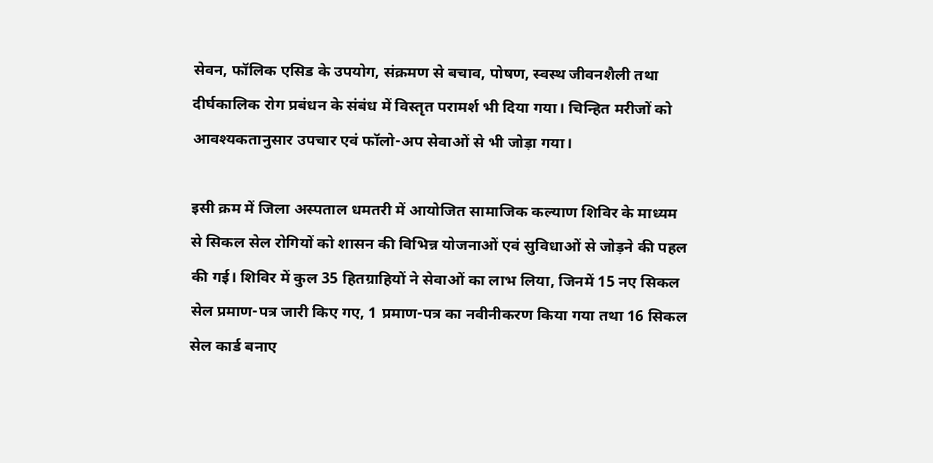सेवन, फॉलिक एसिड के उपयोग, संक्रमण से बचाव, पोषण, स्वस्थ जीवनशैली तथा दीर्घकालिक रोग प्रबंधन के संबंध में विस्तृत परामर्श भी दिया गया। चिन्हित मरीजों को आवश्यकतानुसार उपचार एवं फॉलो-अप सेवाओं से भी जोड़ा गया।

इसी क्रम में जिला अस्पताल धमतरी में आयोजित सामाजिक कल्याण शिविर के माध्यम से सिकल सेल रोगियों को शासन की विभिन्न योजनाओं एवं सुविधाओं से जोड़ने की पहल की गई। शिविर में कुल 35 हितग्राहियों ने सेवाओं का लाभ लिया, जिनमें 15 नए सिकल सेल प्रमाण-पत्र जारी किए गए, 1 प्रमाण-पत्र का नवीनीकरण किया गया तथा 16 सिकल सेल कार्ड बनाए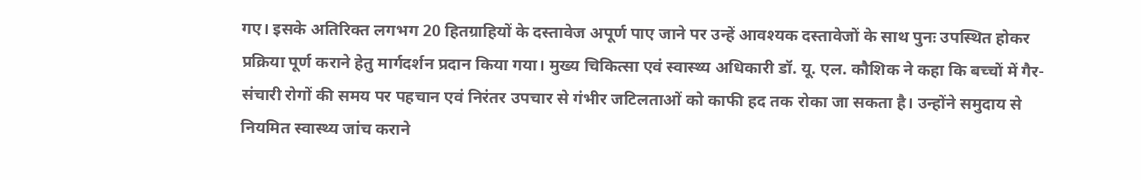गए। इसके अतिरिक्त लगभग 20 हितग्राहियों के दस्तावेज अपूर्ण पाए जाने पर उन्हें आवश्यक दस्तावेजों के साथ पुनः उपस्थित होकर प्रक्रिया पूर्ण कराने हेतु मार्गदर्शन प्रदान किया गया। मुख्य चिकित्सा एवं स्वास्थ्य अधिकारी डॉ. यू. एल. कौशिक ने कहा कि बच्चों में गैर-संचारी रोगों की समय पर पहचान एवं निरंतर उपचार से गंभीर जटिलताओं को काफी हद तक रोका जा सकता है। उन्होंने समुदाय से नियमित स्वास्थ्य जांच कराने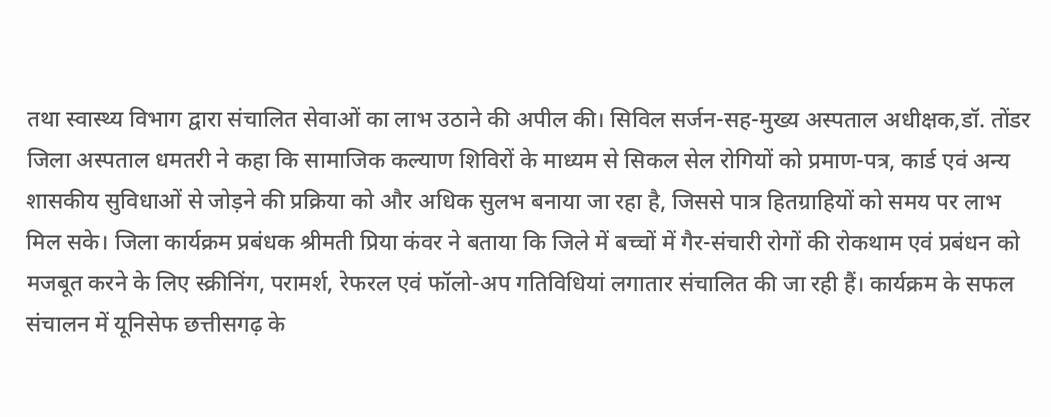तथा स्वास्थ्य विभाग द्वारा संचालित सेवाओं का लाभ उठाने की अपील की। सिविल सर्जन-सह-मुख्य अस्पताल अधीक्षक,डॉ. तोंडर जिला अस्पताल धमतरी ने कहा कि सामाजिक कल्याण शिविरों के माध्यम से सिकल सेल रोगियों को प्रमाण-पत्र, कार्ड एवं अन्य शासकीय सुविधाओं से जोड़ने की प्रक्रिया को और अधिक सुलभ बनाया जा रहा है, जिससे पात्र हितग्राहियों को समय पर लाभ मिल सके। जिला कार्यक्रम प्रबंधक श्रीमती प्रिया कंवर ने बताया कि जिले में बच्चों में गैर-संचारी रोगों की रोकथाम एवं प्रबंधन को मजबूत करने के लिए स्क्रीनिंग, परामर्श, रेफरल एवं फॉलो-अप गतिविधियां लगातार संचालित की जा रही हैं। कार्यक्रम के सफल संचालन में यूनिसेफ छत्तीसगढ़ के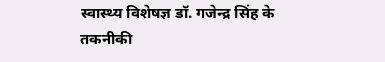स्वास्थ्य विशेषज्ञ डॉ. गजेन्द्र सिंह के तकनीकी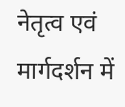नेतृत्व एवं मार्गदर्शन में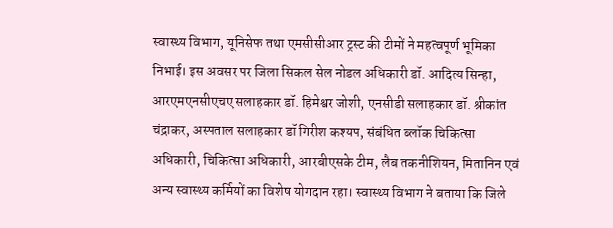स्वास्थ्य विभाग, यूनिसेफ तथा एमसीसीआर ट्रस्ट की टीमों ने महत्वपूर्ण भूमिका निभाई। इस अवसर पर जिला सिकल सेल नोडल अधिकारी डॉ. आदित्य सिन्हा, आरएमएनसीएचए सलाहकार डॉ. हिमेश्वर जोशी, एनसीडी सलाहकार डॉ. श्रीकांत चंद्राकर, अस्पताल सलाहकार डॉ गिरीश कश्यप, संबंधित ब्लॉक चिकित्सा अधिकारी, चिकित्सा अधिकारी, आरबीएसके टीम, लैब तकनीशियन, मितानिन एवं अन्य स्वास्थ्य कर्मियों का विशेष योगदान रहा। स्वास्थ्य विभाग ने बताया कि जिले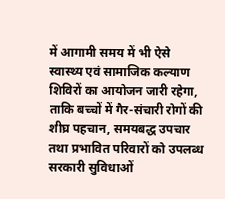में आगामी समय में भी ऐसे स्वास्थ्य एवं सामाजिक कल्याण शिविरों का आयोजन जारी रहेगा, ताकि बच्चों में गैर-संचारी रोगों की शीघ्र पहचान, समयबद्ध उपचार तथा प्रभावित परिवारों को उपलब्ध सरकारी सुविधाओं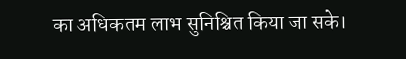का अधिकतम लाभ सुनिश्चित किया जा सके।